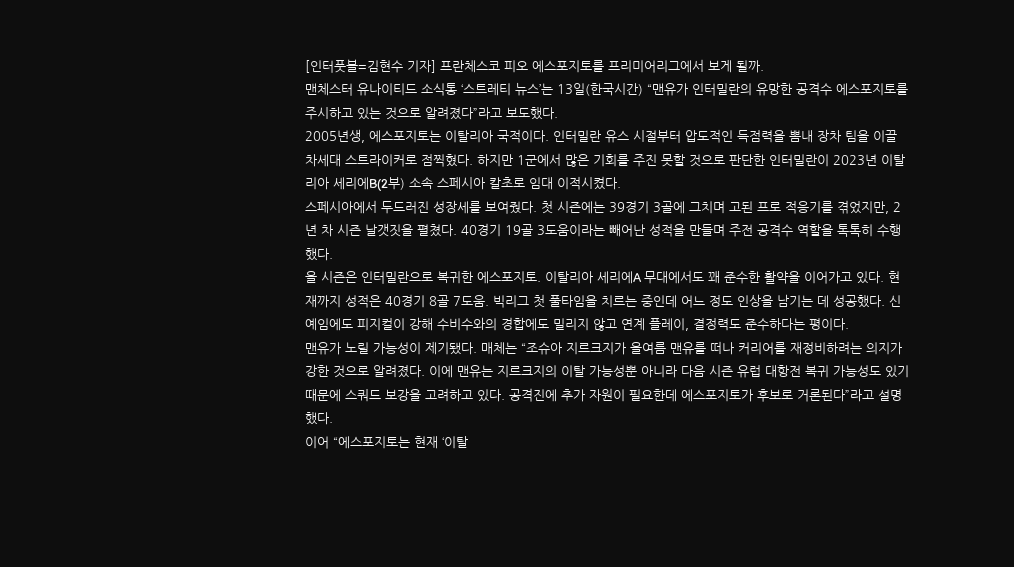[인터풋볼=김현수 기자] 프란체스코 피오 에스포지토를 프리미어리그에서 보게 될까.
맨체스터 유나이티드 소식통 ‘스트레티 뉴스’는 13일(한국시간) “맨유가 인터밀란의 유망한 공격수 에스포지토를 주시하고 있는 것으로 알려졌다”라고 보도했다.
2005년생, 에스포지토는 이탈리아 국적이다. 인터밀란 유스 시절부터 압도적인 득점력을 뽐내 장차 팀을 이끌 차세대 스트라이커로 점찍혔다. 하지만 1군에서 많은 기회를 주진 못할 것으로 판단한 인터밀란이 2023년 이탈리아 세리에B(2부) 소속 스페시아 칼초로 임대 이적시켰다.
스페시아에서 두드러진 성장세를 보여줬다. 첫 시즌에는 39경기 3골에 그치며 고된 프로 적응기를 겪었지만, 2년 차 시즌 날갯짓을 펼쳤다. 40경기 19골 3도움이라는 빼어난 성적을 만들며 주전 공격수 역할을 톡톡히 수행했다.
올 시즌은 인터밀란으로 복귀한 에스포지토. 이탈리아 세리에A 무대에서도 꽤 준수한 활약을 이어가고 있다. 현재까지 성적은 40경기 8골 7도움. 빅리그 첫 풀타임을 치르는 중인데 어느 정도 인상을 남기는 데 성공했다. 신예임에도 피지컬이 강해 수비수와의 경합에도 밀리지 않고 연계 플레이, 결정력도 준수하다는 평이다.
맨유가 노릴 가능성이 제기됐다. 매체는 “조슈아 지르크지가 올여름 맨유를 떠나 커리어를 재정비하려는 의지가 강한 것으로 알려졌다. 이에 맨유는 지르크지의 이탈 가능성뿐 아니라 다음 시즌 유럽 대항전 복귀 가능성도 있기 때문에 스쿼드 보강을 고려하고 있다. 공격진에 추가 자원이 필요한데 에스포지토가 후보로 거론된다”라고 설명했다.
이어 “에스포지토는 현재 ‘이탈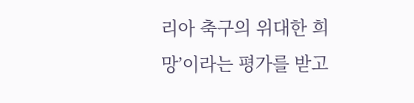리아 축구의 위대한 희망’이라는 평가를 받고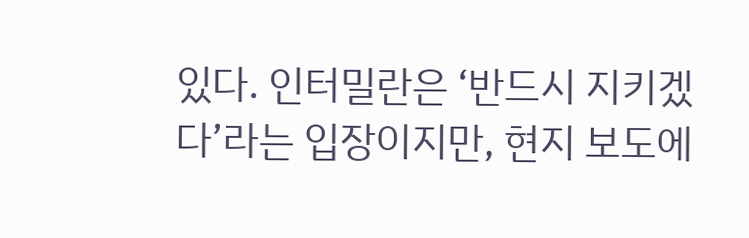있다. 인터밀란은 ‘반드시 지키겠다’라는 입장이지만, 현지 보도에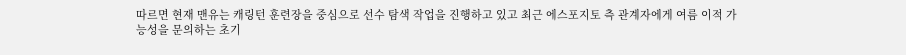따르면 현재 맨유는 캐링턴 훈련장을 중심으로 선수 탐색 작업을 진행하고 있고 최근 에스포지토 측 관계자에게 여름 이적 가능성을 문의하는 초기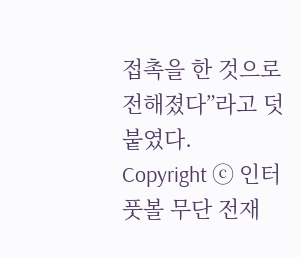접촉을 한 것으로 전해졌다”라고 덧붙였다.
Copyright ⓒ 인터풋볼 무단 전재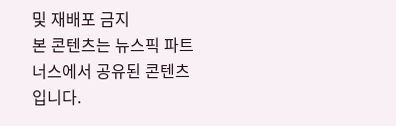및 재배포 금지
본 콘텐츠는 뉴스픽 파트너스에서 공유된 콘텐츠입니다.